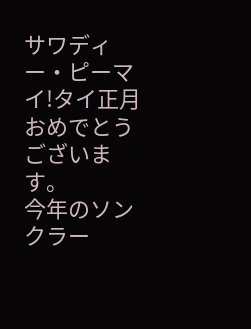サワディー・ピーマイ!タイ正月おめでとうございます。
今年のソンクラー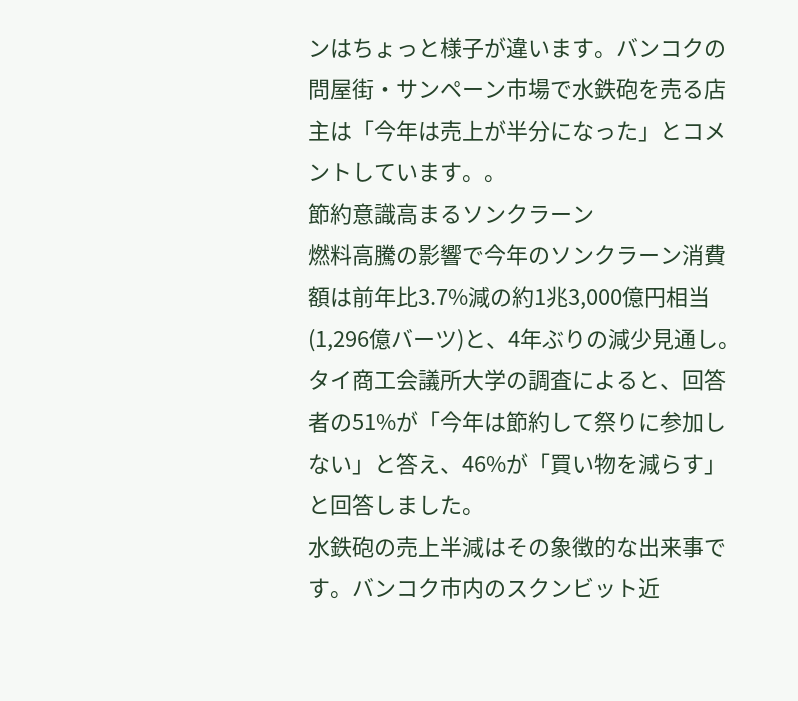ンはちょっと様子が違います。バンコクの問屋街・サンペーン市場で水鉄砲を売る店主は「今年は売上が半分になった」とコメントしています。。
節約意識高まるソンクラーン
燃料高騰の影響で今年のソンクラーン消費額は前年比3.7%減の約1兆3,000億円相当(1,296億バーツ)と、4年ぶりの減少見通し。タイ商工会議所大学の調査によると、回答者の51%が「今年は節約して祭りに参加しない」と答え、46%が「買い物を減らす」と回答しました。
水鉄砲の売上半減はその象徴的な出来事です。バンコク市内のスクンビット近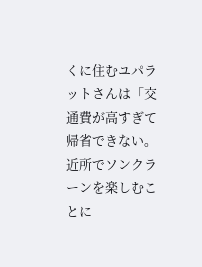くに住むユパラットさんは「交通費が高すぎて帰省できない。近所でソンクラーンを楽しむことに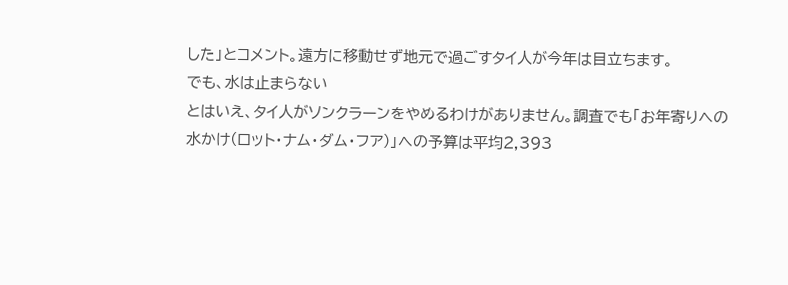した」とコメント。遠方に移動せず地元で過ごすタイ人が今年は目立ちます。
でも、水は止まらない
とはいえ、タイ人がソンクラーンをやめるわけがありません。調査でも「お年寄りへの水かけ(ロット・ナム・ダム・フア)」への予算は平均2,393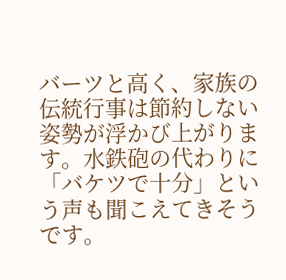バーツと高く、家族の伝統行事は節約しない姿勢が浮かび上がります。水鉄砲の代わりに「バケツで十分」という声も聞こえてきそうです。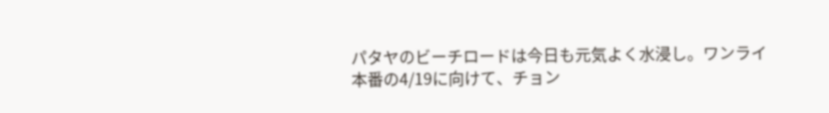パタヤのビーチロードは今日も元気よく水浸し。ワンライ本番の4/19に向けて、チョン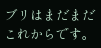ブリはまだまだこれからです。